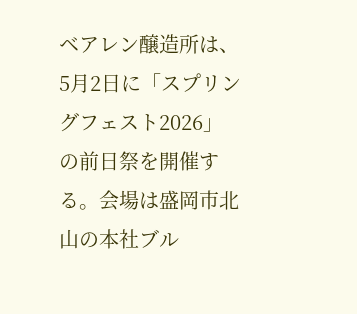ベアレン醸造所は、5月2日に「スプリングフェスト2026」の前日祭を開催する。会場は盛岡市北山の本社ブル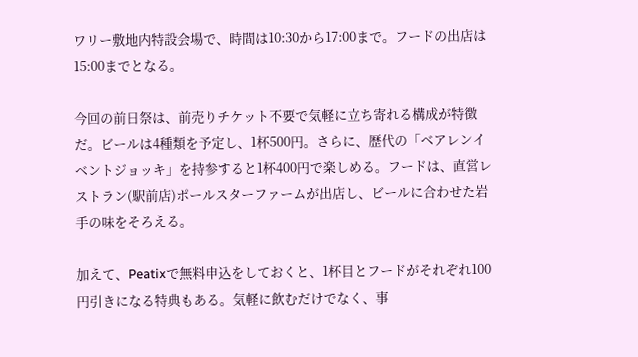ワリー敷地内特設会場で、時間は10:30から17:00まで。フードの出店は15:00までとなる。

今回の前日祭は、前売りチケット不要で気軽に立ち寄れる構成が特徴だ。ビールは4種類を予定し、1杯500円。さらに、歴代の「ベアレンイベントジョッキ」を持参すると1杯400円で楽しめる。フードは、直営レストラン(駅前店)ポールスターファームが出店し、ビールに合わせた岩手の味をそろえる。

加えて、Peatixで無料申込をしておくと、1杯目とフードがそれぞれ100円引きになる特典もある。気軽に飲むだけでなく、事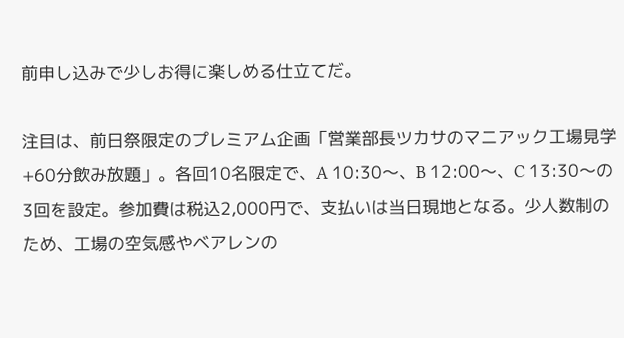前申し込みで少しお得に楽しめる仕立てだ。

注目は、前日祭限定のプレミアム企画「営業部長ツカサのマニアック工場見学+60分飲み放題」。各回10名限定で、A 10:30〜、B 12:00〜、C 13:30〜の3回を設定。参加費は税込2,000円で、支払いは当日現地となる。少人数制のため、工場の空気感やベアレンの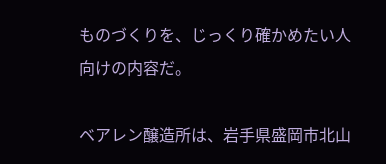ものづくりを、じっくり確かめたい人向けの内容だ。

ベアレン醸造所は、岩手県盛岡市北山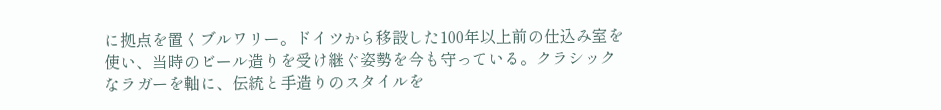に拠点を置くブルワリー。ドイツから移設した100年以上前の仕込み室を使い、当時のビール造りを受け継ぐ姿勢を今も守っている。クラシックなラガーを軸に、伝統と手造りのスタイルを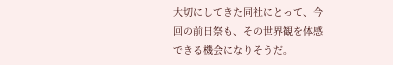大切にしてきた同社にとって、今回の前日祭も、その世界観を体感できる機会になりそうだ。